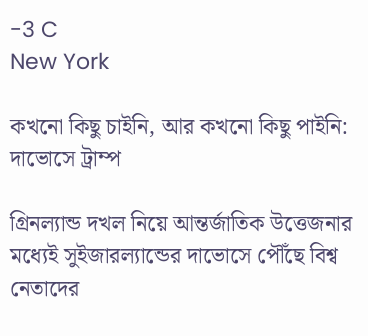-3 C
New York

কখনো কিছু চাইনি, আর কখনো কিছু পাইনি: দাভোসে ট্রাম্প

গ্রিনল্যান্ড দখল নিয়ে আন্তর্জাতিক উত্তেজনার মধ্যেই সুইজারল্যান্ডের দাভোসে পৌঁছে বিশ্ব নেতাদের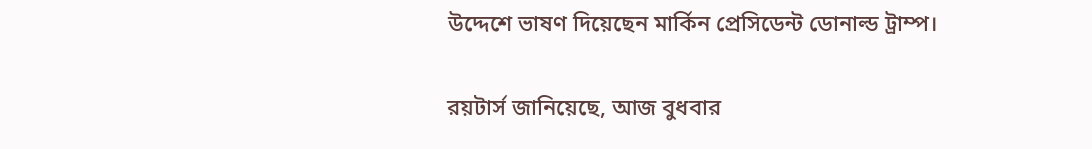উদ্দেশে ভাষণ দিয়েছেন মার্কিন প্রেসিডেন্ট ডোনাল্ড ট্রাম্প।

রয়টার্স জানিয়েছে, আজ বুধবার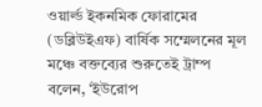ওয়ার্ল্ড ইকনমিক ফোরামের (ডব্লিউইএফ) বার্ষিক সম্মেলনের মূল মঞ্চে বক্তব্যের শুরুতেই ট্রাম্প বলেন, ‘ইউরোপ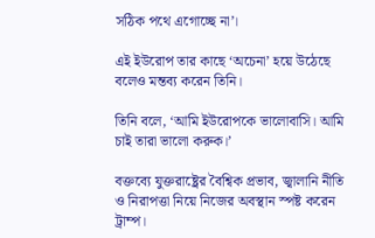সঠিক পথে এগোচ্ছে না’।

এই ইউরোপ তার কাছে ‘অচেনা’ হয়ে উঠেছে বলেও মন্তব্য করেন তিনি।

তিনি বলে, ‘আমি ইউরোপকে ভালোবাসি। আমি চাই তারা ভালো করুক।’

বক্তব্যে যুক্তরাষ্ট্রের বৈশ্বিক প্রভাব, জ্বালানি নীতি ও নিরাপত্তা নিয়ে নিজের অবস্থান স্পষ্ট করেন ট্রাম্প।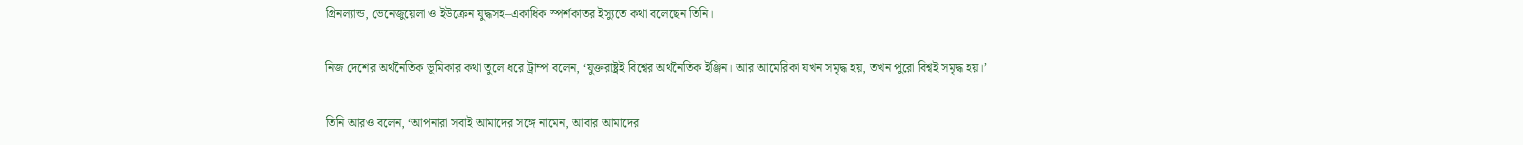গ্রিনল্যান্ড, ভেনেজুয়েলা ও ইউক্রেন যুদ্ধসহ–একাধিক স্পর্শকাতর ইস্যুতে কথা বলেছেন তিনি।

নিজ দেশের অর্থনৈতিক ভূমিকার কথা তুলে ধরে ট্রাম্প বলেন, ‘যুক্তরাষ্ট্রই বিশ্বের অর্থনৈতিক ইঞ্জিন। আর আমেরিকা যখন সমৃদ্ধ হয়, তখন পুরো বিশ্বই সমৃদ্ধ হয়।’

তিনি আরও বলেন, ‘আপনারা সবাই আমাদের সঙ্গে নামেন, আবার আমাদের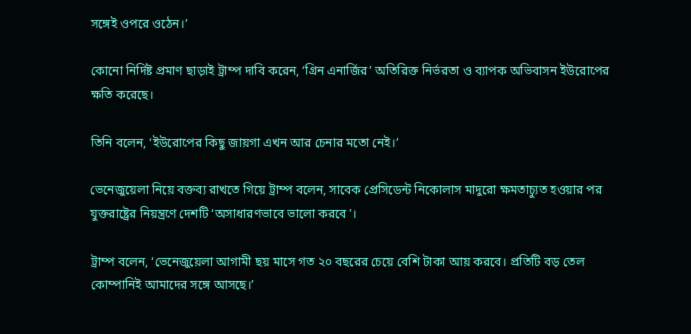সঙ্গেই ওপরে ওঠেন।’

কোনো নির্দিষ্ট প্রমাণ ছাড়াই ট্রাম্প দাবি করেন, ‘গ্রিন এনার্জির’ অতিরিক্ত নির্ভরতা ও ব্যাপক অভিবাসন ইউরোপের ক্ষতি করেছে।

তিনি বলেন, ‘ইউরোপের কিছু জায়গা এখন আর চেনার মতো নেই।’

ভেনেজুয়েলা নিয়ে বক্তব্য রাখতে গিয়ে ট্রাম্প বলেন, সাবেক প্রেসিডেন্ট নিকোলাস মাদুরো ক্ষমতাচ্যুত হওয়ার পর যুক্তরাষ্ট্রের নিয়ন্ত্রণে দেশটি ‘অসাধারণভাবে ভালো করবে’।

ট্রাম্প বলেন, ‘ভেনেজুয়েলা আগামী ছয় মাসে গত ২০ বছরের চেয়ে বেশি টাকা আয় করবে। প্রতিটি বড় তেল কোম্পানিই আমাদের সঙ্গে আসছে।’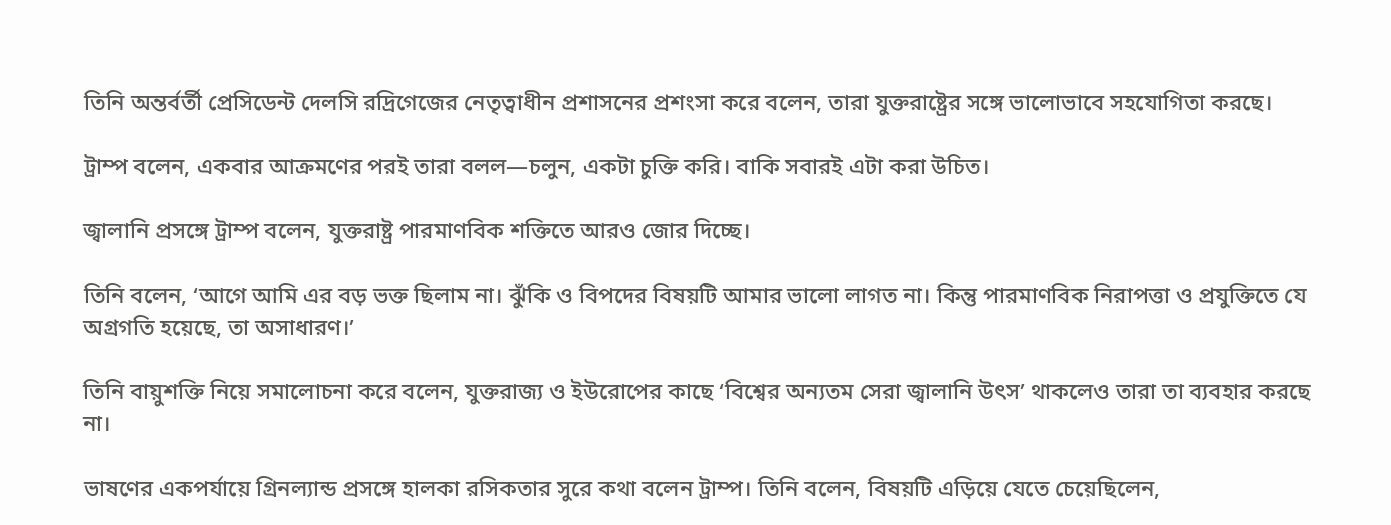তিনি অন্তর্বর্তী প্রেসিডেন্ট দেলসি রদ্রিগেজের নেতৃত্বাধীন প্রশাসনের প্রশংসা করে বলেন, তারা যুক্তরাষ্ট্রের সঙ্গে ভালোভাবে সহযোগিতা করছে।

ট্রাম্প বলেন, একবার আক্রমণের পরই তারা বলল—চলুন, একটা চুক্তি করি। বাকি সবারই এটা করা উচিত।

জ্বালানি প্রসঙ্গে ট্রাম্প বলেন, যুক্তরাষ্ট্র পারমাণবিক শক্তিতে আরও জোর দিচ্ছে।

তিনি বলেন, ‘আগে আমি এর বড় ভক্ত ছিলাম না। ঝুঁকি ও বিপদের বিষয়টি আমার ভালো লাগত না। কিন্তু পারমাণবিক নিরাপত্তা ও প্রযুক্তিতে যে অগ্রগতি হয়েছে, তা অসাধারণ।’

তিনি বায়ুশক্তি নিয়ে সমালোচনা করে বলেন, যুক্তরাজ্য ও ইউরোপের কাছে ‘বিশ্বের অন্যতম সেরা জ্বালানি উৎস’ থাকলেও তারা তা ব্যবহার করছে না।

ভাষণের একপর্যায়ে গ্রিনল্যান্ড প্রসঙ্গে হালকা রসিকতার সুরে কথা বলেন ট্রাম্প। তিনি বলেন, বিষয়টি এড়িয়ে যেতে চেয়েছিলেন,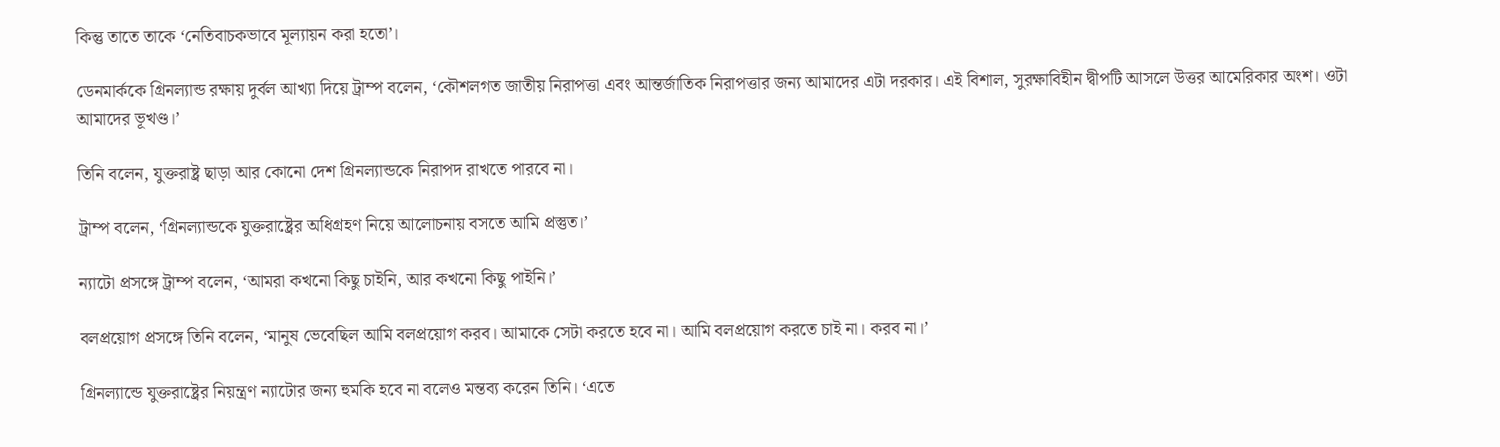কিন্তু তাতে তাকে ‘নেতিবাচকভাবে মূল্যায়ন করা হতো’।

ডেনমার্ককে গ্রিনল্যান্ড রক্ষায় দুর্বল আখ্যা দিয়ে ট্রাম্প বলেন, ‘কৌশলগত জাতীয় নিরাপত্তা এবং আন্তর্জাতিক নিরাপত্তার জন্য আমাদের এটা দরকার। এই বিশাল, সুরক্ষাবিহীন দ্বীপটি আসলে উত্তর আমেরিকার অংশ। ওটা আমাদের ভূখণ্ড।’

তিনি বলেন, যুক্তরাষ্ট্র ছাড়া আর কোনো দেশ গ্রিনল্যান্ডকে নিরাপদ রাখতে পারবে না।

ট্রাম্প বলেন, ‘গ্রিনল্যান্ডকে যুক্তরাষ্ট্রের অধিগ্রহণ নিয়ে আলোচনায় বসতে আমি প্রস্তুত।’

ন্যাটো প্রসঙ্গে ট্রাম্প বলেন, ‘আমরা কখনো কিছু চাইনি, আর কখনো কিছু পাইনি।’

বলপ্রয়োগ প্রসঙ্গে তিনি বলেন, ‘মানুষ ভেবেছিল আমি বলপ্রয়োগ করব। আমাকে সেটা করতে হবে না। আমি বলপ্রয়োগ করতে চাই না। করব না।’

গ্রিনল্যান্ডে যুক্তরাষ্ট্রের নিয়ন্ত্রণ ন্যাটোর জন্য হুমকি হবে না বলেও মন্তব্য করেন তিনি। ‘এতে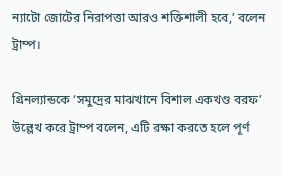ন্যাটো জোটের নিরাপত্তা আরও শক্তিশালী হবে,’ বলেন ট্রাম্প।

গ্রিনল্যান্ডকে ‘সমুদ্রের মাঝখানে বিশাল একখণ্ড বরফ’ উল্লেখ করে ট্রাম্প বলেন, এটি রক্ষা করতে হলে পূর্ণ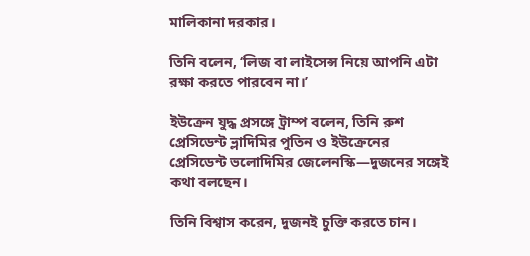মালিকানা দরকার।

তিনি বলেন, ‘লিজ বা লাইসেন্স নিয়ে আপনি এটা রক্ষা করতে পারবেন না।’

ইউক্রেন যুদ্ধ প্রসঙ্গে ট্রাম্প বলেন, তিনি রুশ প্রেসিডেন্ট ভ্লাদিমির পুতিন ও ইউক্রেনের প্রেসিডেন্ট ভলোদিমির জেলেনস্কি—দুজনের সঙ্গেই কথা বলছেন।

তিনি বিশ্বাস করেন, দুজনই চুক্তি করতে চান।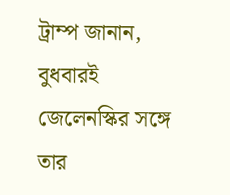ট্রাম্প জানান, বুধবারই জেলেনস্কির সঙ্গে তার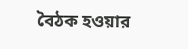বৈঠক হওয়ার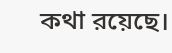কথা রয়েছে।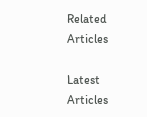Related Articles

Latest Articles